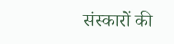संस्कारों की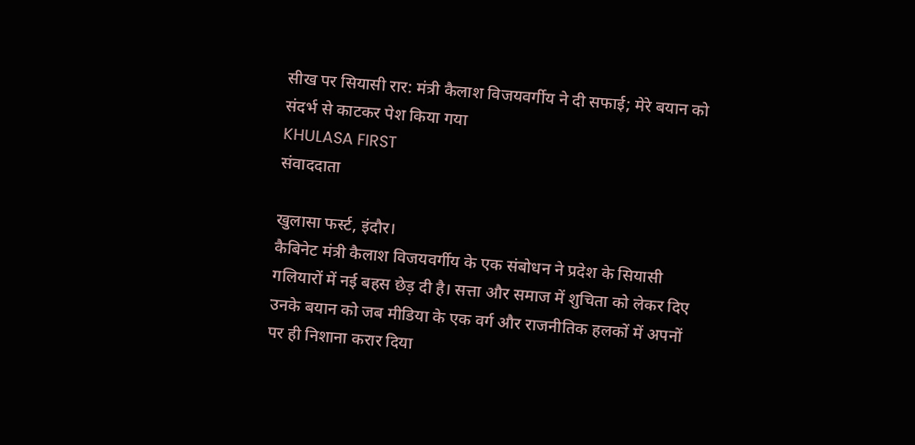सीख पर सियासी रार: मंत्री कैलाश विजयवर्गीय ने दी सफाई; मेरे बयान को संदर्भ से काटकर पेश किया गया
KHULASA FIRST
संवाददाता

खुलासा फर्स्ट, इंदौर।
कैबिनेट मंत्री कैलाश विजयवर्गीय के एक संबोधन ने प्रदेश के सियासी गलियारों में नई बहस छेड़ दी है। सत्ता और समाज में शुचिता को लेकर दिए उनके बयान को जब मीडिया के एक वर्ग और राजनीतिक हलकों में अपनों पर ही निशाना करार दिया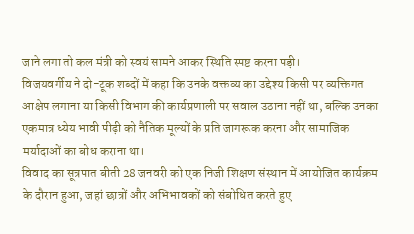जाने लगा तो कल मंत्री को स्वयं सामने आकर स्थिति स्पष्ट करना पड़ी।
विजयवर्गीय ने दो-टूक शब्दों में कहा कि उनके वक्तव्य का उद्देश्य किसी पर व्यक्तिगत आक्षेप लगाना या किसी विभाग की कार्यप्रणाली पर सवाल उठाना नहीं था, बल्कि उनका एकमात्र ध्येय भावी पीढ़ी को नैतिक मूल्यों के प्रति जागरूक करना और सामाजिक मर्यादाओं का बोध कराना था।
विवाद का सूत्रपात बीती 28 जनवरी को एक निजी शिक्षण संस्थान में आयोजित कार्यक्रम के दौरान हुआ, जहां छात्रों और अभिभावकों को संबोधित करते हुए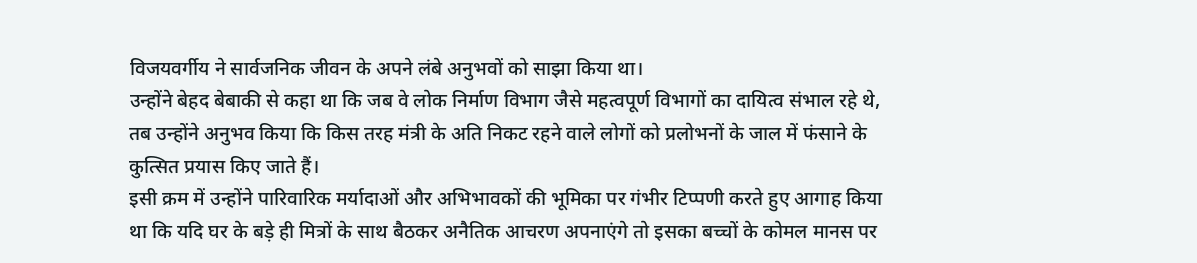विजयवर्गीय ने सार्वजनिक जीवन के अपने लंबे अनुभवों को साझा किया था।
उन्होंने बेहद बेबाकी से कहा था कि जब वे लोक निर्माण विभाग जैसे महत्वपूर्ण विभागों का दायित्व संभाल रहे थे, तब उन्होंने अनुभव किया कि किस तरह मंत्री के अति निकट रहने वाले लोगों को प्रलोभनों के जाल में फंसाने के कुत्सित प्रयास किए जाते हैं।
इसी क्रम में उन्होंने पारिवारिक मर्यादाओं और अभिभावकों की भूमिका पर गंभीर टिप्पणी करते हुए आगाह किया था कि यदि घर के बड़े ही मित्रों के साथ बैठकर अनैतिक आचरण अपनाएंगे तो इसका बच्चों के कोमल मानस पर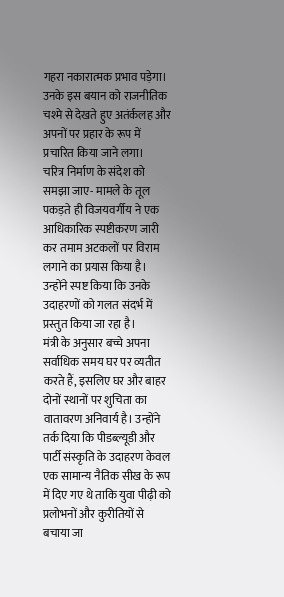गहरा नकारात्मक प्रभाव पड़ेगा। उनके इस बयान को राजनीतिक चश्मे से देखते हुए अतंर्कलह और अपनों पर प्रहार के रूप में प्रचारित किया जाने लगा।
चरित्र निर्माण के संदेश को समझा जाए- मामले के तूल पकड़ते ही विजयवर्गीय ने एक आधिकारिक स्पष्टीकरण जारी कर तमाम अटकलों पर विराम लगाने का प्रयास किया है। उन्होंने स्पष्ट किया कि उनके उदाहरणों को गलत संदर्भ में प्रस्तुत किया जा रहा है।
मंत्री के अनुसार बच्चे अपना सर्वाधिक समय घर पर व्यतीत करते हैं, इसलिए घर और बाहर दोनों स्थानों पर शुचिता का वातावरण अनिवार्य है। उन्होंने तर्क दिया कि पीडब्ल्यूडी और पार्टी संस्कृति के उदाहरण केवल एक सामान्य नैतिक सीख के रूप में दिए गए थे ताकि युवा पीढ़ी को प्रलोभनों और कुरीतियों से बचाया जा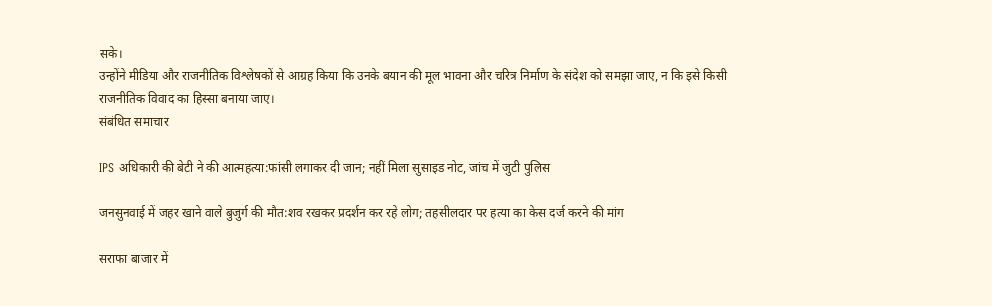सके।
उन्होंने मीडिया और राजनीतिक विश्लेषकों से आग्रह किया कि उनके बयान की मूल भावना और चरित्र निर्माण के संदेश को समझा जाए, न कि इसे किसी राजनीतिक विवाद का हिस्सा बनाया जाए।
संबंधित समाचार

IPS अधिकारी की बेटी ने की आत्महत्या:फांसी लगाकर दी जान; नहीं मिला सुसाइड नोट, जांच में जुटी पुलिस

जनसुनवाई में जहर खाने वाले बुजुर्ग की मौत:शव रखकर प्रदर्शन कर रहे लोग; तहसीलदार पर हत्या का केस दर्ज करने की मांग

सराफा बाजार में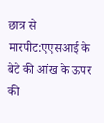छात्र से मारपीट:एएसआई के बेटे की आंख के ऊपर की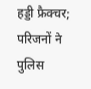हड्डी फ्रैक्चर; परिजनों ने पुलिस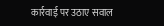कार्रवाई पर उठाए सवाल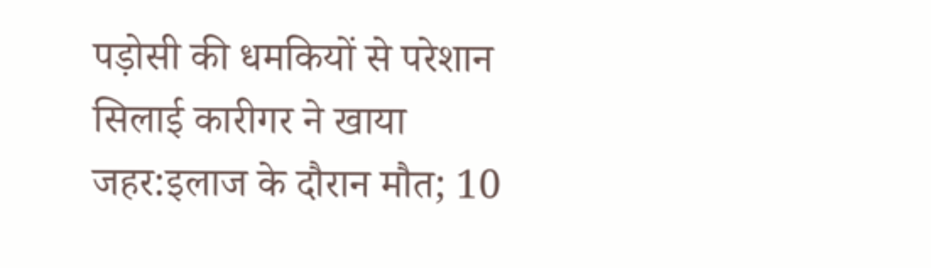पड़ोसी की धमकियों से परेशान सिलाई कारीगर ने खाया जहर:इलाज के दौरान मौत; 10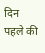दिन पहले की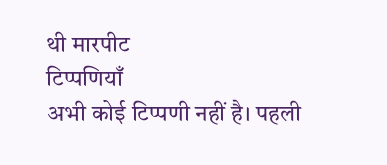थी मारपीट
टिप्पणियाँ
अभी कोई टिप्पणी नहीं है। पहली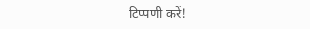टिप्पणी करें!